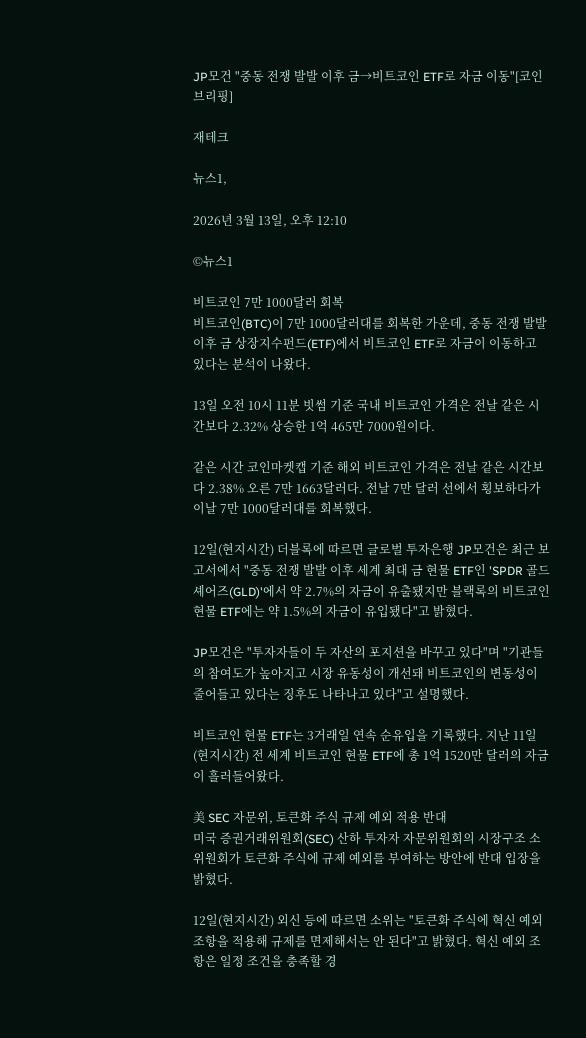JP모건 "중동 전쟁 발발 이후 금→비트코인 ETF로 자금 이동"[코인브리핑]

재테크

뉴스1,

2026년 3월 13일, 오후 12:10

©뉴스1

비트코인 7만 1000달러 회복
비트코인(BTC)이 7만 1000달러대를 회복한 가운데, 중동 전쟁 발발 이후 금 상장지수펀드(ETF)에서 비트코인 ETF로 자금이 이동하고 있다는 분석이 나왔다.

13일 오전 10시 11분 빗썸 기준 국내 비트코인 가격은 전날 같은 시간보다 2.32% 상승한 1억 465만 7000원이다.

같은 시간 코인마켓캡 기준 해외 비트코인 가격은 전날 같은 시간보다 2.38% 오른 7만 1663달러다. 전날 7만 달러 선에서 횡보하다가 이날 7만 1000달러대를 회복했다.

12일(현지시간) 더블록에 따르면 글로벌 투자은행 JP모건은 최근 보고서에서 "중동 전쟁 발발 이후 세계 최대 금 현물 ETF인 'SPDR 골드 셰어즈(GLD)'에서 약 2.7%의 자금이 유출됐지만 블랙록의 비트코인 현물 ETF에는 약 1.5%의 자금이 유입됐다"고 밝혔다.

JP모건은 "투자자들이 두 자산의 포지션을 바꾸고 있다"며 "기관들의 참여도가 높아지고 시장 유동성이 개선돼 비트코인의 변동성이 줄어들고 있다는 징후도 나타나고 있다"고 설명했다.

비트코인 현물 ETF는 3거래일 연속 순유입을 기록했다. 지난 11일(현지시간) 전 세계 비트코인 현물 ETF에 총 1억 1520만 달러의 자금이 흘러들어왔다.

美 SEC 자문위, 토큰화 주식 규제 예외 적용 반대
미국 증권거래위원회(SEC) 산하 투자자 자문위원회의 시장구조 소위원회가 토큰화 주식에 규제 예외를 부여하는 방안에 반대 입장을 밝혔다.

12일(현지시간) 외신 등에 따르면 소위는 "토큰화 주식에 혁신 예외 조항을 적용해 규제를 면제해서는 안 된다"고 밝혔다. 혁신 예외 조항은 일정 조건을 충족할 경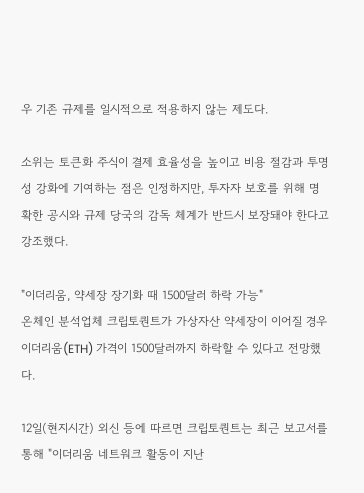우 기존 규제를 일시적으로 적용하지 않는 제도다.

소위는 토큰화 주식이 결제 효율성을 높이고 비용 절감과 투명성 강화에 기여하는 점은 인정하지만, 투자자 보호를 위해 명확한 공시와 규제 당국의 감독 체계가 반드시 보장돼야 한다고 강조했다.

"이더리움, 약세장 장기화 때 1500달러 하락 가능"
온체인 분석업체 크립토퀀트가 가상자산 약세장이 이어질 경우 이더리움(ETH) 가격이 1500달러까지 하락할 수 있다고 전망했다.

12일(현지시간) 외신 등에 따르면 크립토퀀트는 최근 보고서를 통해 "이더리움 네트워크 활동이 지난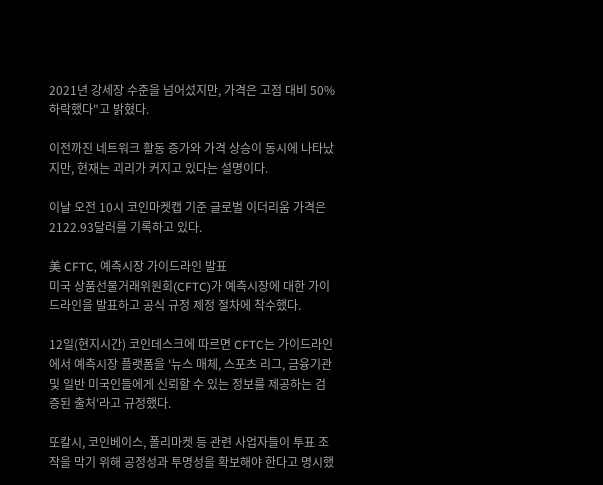2021년 강세장 수준을 넘어섰지만, 가격은 고점 대비 50% 하락했다"고 밝혔다.

이전까진 네트워크 활동 증가와 가격 상승이 동시에 나타났지만, 현재는 괴리가 커지고 있다는 설명이다.

이날 오전 10시 코인마켓캡 기준 글로벌 이더리움 가격은 2122.93달러를 기록하고 있다.

美 CFTC, 예측시장 가이드라인 발표
미국 상품선물거래위원회(CFTC)가 예측시장에 대한 가이드라인을 발표하고 공식 규정 제정 절차에 착수했다.

12일(현지시간) 코인데스크에 따르면 CFTC는 가이드라인에서 예측시장 플랫폼을 '뉴스 매체, 스포츠 리그, 금융기관 및 일반 미국인들에게 신뢰할 수 있는 정보를 제공하는 검증된 출처'라고 규정했다.

또칼시, 코인베이스, 폴리마켓 등 관련 사업자들이 투표 조작을 막기 위해 공정성과 투명성을 확보해야 한다고 명시했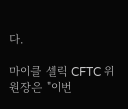다.

마이클 셀릭 CFTC 위원장은 "이번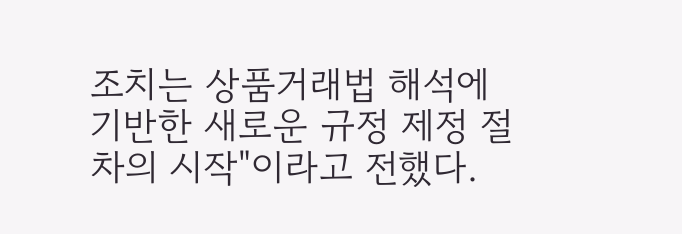조치는 상품거래법 해석에 기반한 새로운 규정 제정 절차의 시작"이라고 전했다.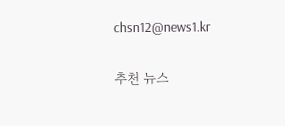chsn12@news1.kr

추천 뉴스